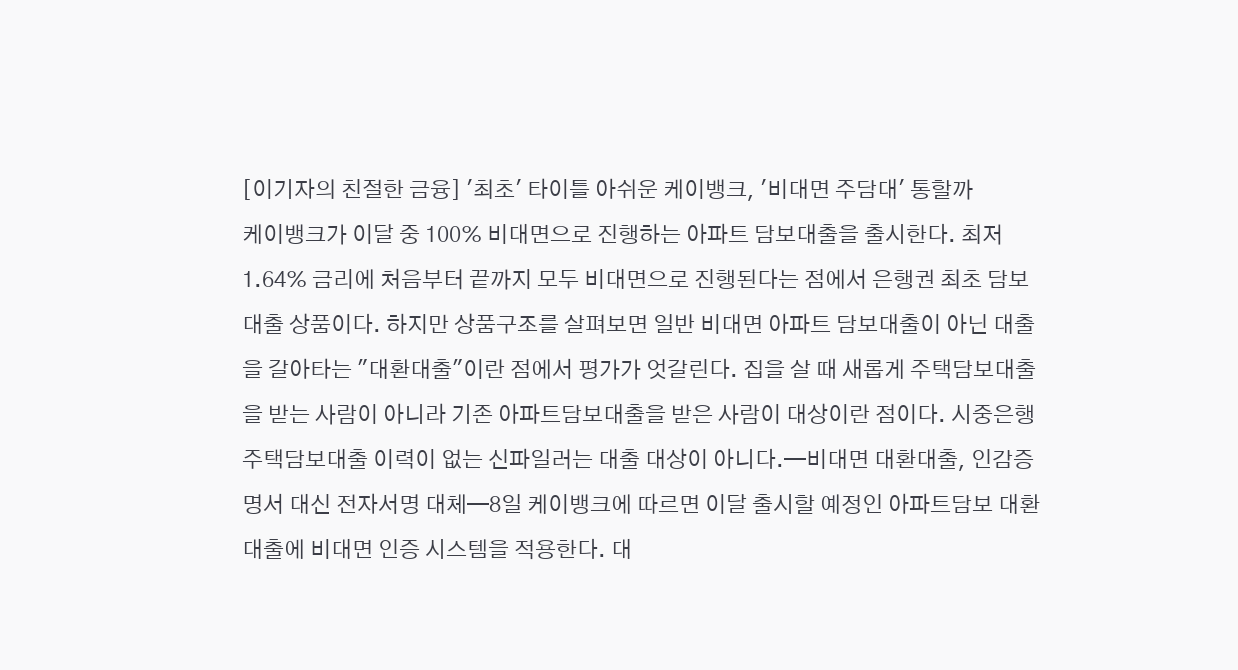[이기자의 친절한 금융] '최초' 타이틀 아쉬운 케이뱅크, '비대면 주담대' 통할까
케이뱅크가 이달 중 100% 비대면으로 진행하는 아파트 담보대출을 출시한다. 최저 1.64% 금리에 처음부터 끝까지 모두 비대면으로 진행된다는 점에서 은행권 최초 담보대출 상품이다. 하지만 상품구조를 살펴보면 일반 비대면 아파트 담보대출이 아닌 대출을 갈아타는 "대환대출"이란 점에서 평가가 엇갈린다. 집을 살 때 새롭게 주택담보대출을 받는 사람이 아니라 기존 아파트담보대출을 받은 사람이 대상이란 점이다. 시중은행 주택담보대출 이력이 없는 신파일러는 대출 대상이 아니다.━비대면 대환대출, 인감증명서 대신 전자서명 대체━8일 케이뱅크에 따르면 이달 출시할 예정인 아파트담보 대환대출에 비대면 인증 시스템을 적용한다. 대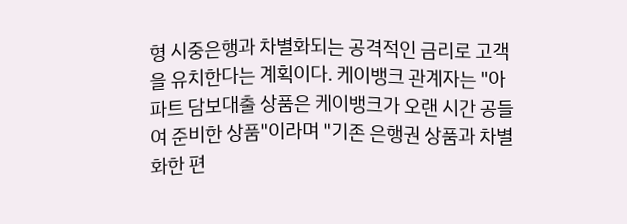형 시중은행과 차별화되는 공격적인 금리로 고객을 유치한다는 계획이다. 케이뱅크 관계자는 "아파트 담보대출 상품은 케이뱅크가 오랜 시간 공들여 준비한 상품"이라며 "기존 은행권 상품과 차별화한 편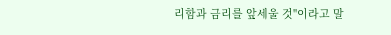리함과 금리를 앞세울 것"이라고 말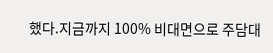했다.지금까지 100% 비대면으로 주담대